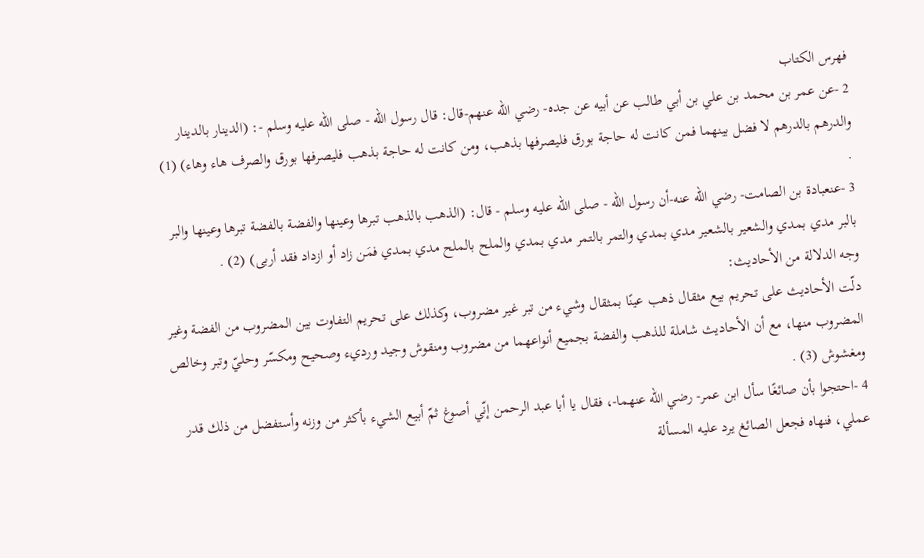فهرس الكتاب
2 -عن عمر بن محمد بن علي بن أبي طالب عن أبيه عن جده- رضي الله عنهم-قال: قال رسول الله - صلى الله عليه وسلم -: (الدينار بالدينار والدرهم بالدرهم لا فضل بينهما فمن كانت له حاجة بورق فليصرفها بذهب، ومن كانت له حاجة بذهب فليصرفها بورق والصرف هاء وهاء) (1) .
3 -عنعبادة بن الصامت- رضي الله عنه-أن رسول الله - صلى الله عليه وسلم - قال: (الذهب بالذهب تبرها وعينها والفضة بالفضة تبرها وعينها والبر بالبر مدي بمدي والشعير بالشعير مدي بمدي والتمر بالتمر مدي بمدي والملح بالملح مدي بمدي فمَن زاد أو ازداد فقد أربى) (2) .
وجه الدلالة من الأحاديث:
دلّت الأحاديث على تحريم بيع مثقال ذهب عينًا بمثقال وشيء من تبر غير مضروب، وكذلك على تحريم التفاوت بين المضروب من الفضة وغير المضروب منها، مع أن الأحاديث شاملة للذهب والفضة بجميع أنواعهما من مضروب ومنقوش وجيد ورديء وصحيح ومكسّر وحليّ وتبر وخالص ومغشوش (3) .
4 -احتجوا بأن صائغًا سأل ابن عمر- رضي الله عنهما-، فقال يا أبا عبد الرحمن إنّي أصوغ ثمّ أبيع الشيء بأكثر من وزنه وأستفضل من ذلك قدر عملي، فنهاه فجعل الصائغ يرد عليه المسألة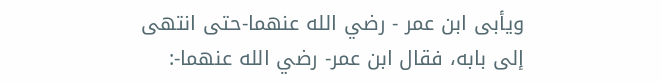ويأبى ابن عمر - رضي الله عنهما-حتى انتهى إلى بابه، فقال ابن عمر- رضي الله عنهما-: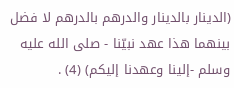(الدينار بالدينار والدرهم بالدرهم لا فضل بينهما هذا عهد نبيّنا - صلى الله عليه وسلم -إلينا وعهدنا إليكم) (4) .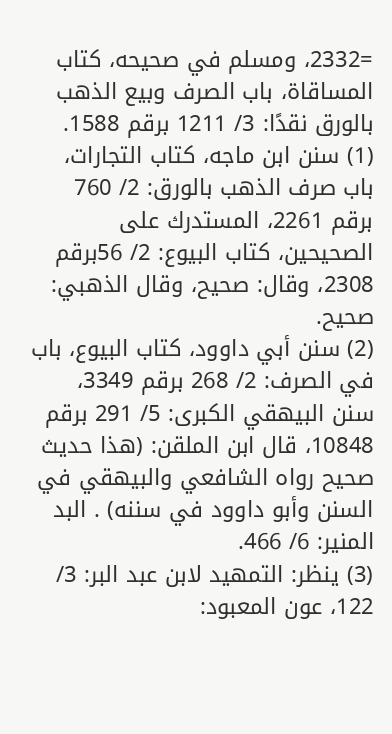=2332، ومسلم في صحيحه، كتاب المساقاة، باب الصرف وبيع الذهب بالورق نقدًا: 3/ 1211 برقم 1588.
(1) سنن ابن ماجه، كتاب التجارات، باب صرف الذهب بالورق: 2/ 760 برقم 2261، المستدرك على الصحيحين، كتاب البيوع: 2/ 56برقم 2308، وقال: صحيح، وقال الذهبي: صحيح.
(2) سنن أبي داوود، كتاب البيوع، باب في الصرف: 2/ 268 برقم 3349، سنن البيهقي الكبرى: 5/ 291 برقم 10848، قال ابن الملقن: (هذا حديث صحيح رواه الشافعي والبيهقي في السنن وأبو داوود في سننه) . البد المنير: 6/ 466.
(3) ينظر: التمهيد لابن عبد البر: 3/ 122، عون المعبود: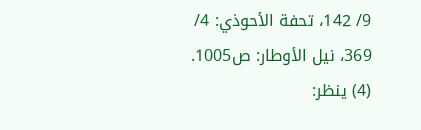9/ 142، تحفة الأحوذي: 4/ 369، نيل الأوطار: ص1005.
(4) ينظر: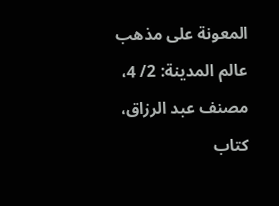المعونة على مذهب عالم المدينة: 2/ 4، مصنف عبد الرزاق، كتاب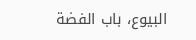البيوع، باب الفضة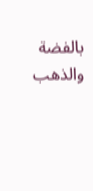بالفضة والذهب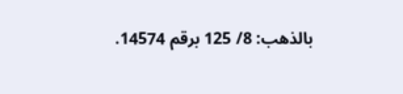بالذهب: 8/ 125 برقم 14574.